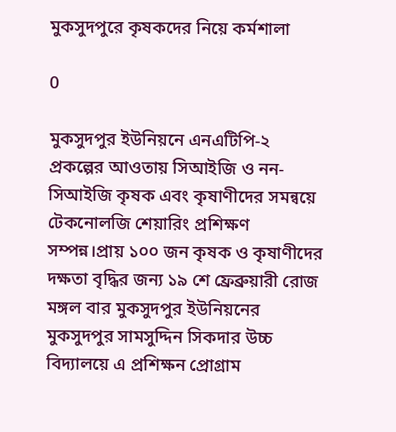মুকসুদপুরে কৃষকদের নিয়ে কর্মশালা

0

মুকসুদপুর ইউনিয়নে এনএটিপি-২ প্রকল্পের আওতায় সিআইজি ও নন-সিআইজি কৃষক এবং কৃষাণীদের সমন্বয়ে টেকনোলজি শেয়ারিং প্রশিক্ষণ সম্পন্ন।প্রায় ১০০ জন কৃষক ও কৃষাণীদের দক্ষতা বৃদ্ধির জন্য ১৯ শে ফ্রেব্রুয়ারী রোজ মঙ্গল বার মুকসুদপুর ইউনিয়নের মুকসুদপুর সামসুদ্দিন সিকদার উচ্চ বিদ্যালয়ে এ প্রশিক্ষন প্রোগ্রাম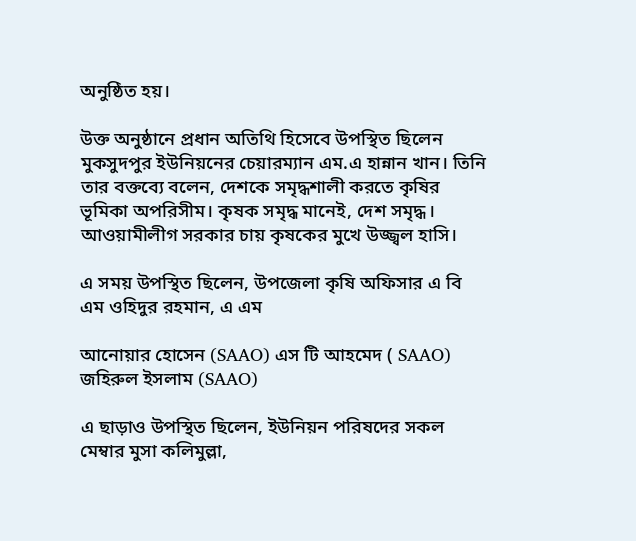অনুষ্ঠিত হয়।

উক্ত অনুষ্ঠানে প্রধান অতিথি হিসেবে উপস্থিত ছিলেন মুকসুদপুর ইউনিয়নের চেয়ারম্যান এম.এ হান্নান খান। তিনি তার বক্তব্যে বলেন, দেশকে সমৃদ্ধশালী করতে কৃষির ভূমিকা অপরিসীম। কৃষক সমৃদ্ধ মানেই, দেশ সমৃদ্ধ। আওয়ামীলীগ সরকার চায় কৃষকের মুখে উজ্জ্বল হাসি।

এ সময় উপস্থিত ছিলেন, উপজেলা কৃষি অফিসার এ বি এম ওহিদুর রহমান, এ এম

আনোয়ার হোসেন (SAAO) এস টি আহমেদ ( SAAO) জহিরুল ইসলাম (SAAO)

এ ছাড়াও উপস্থিত ছিলেন, ইউনিয়ন পরিষদের সকল মেম্বার মুসা কলিমুল্লা,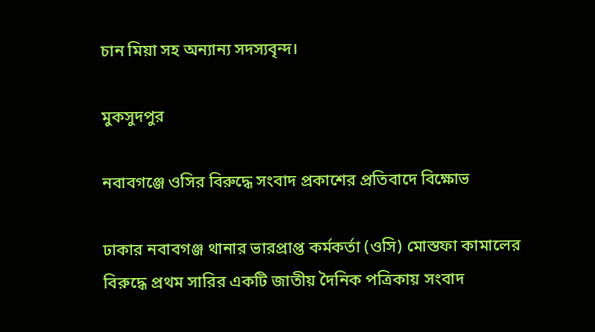চান মিয়া সহ অন্যান্য সদস্যবৃন্দ।

মুকসুদপুর

নবাবগঞ্জে ওসির বিরুদ্ধে সংবাদ প্রকাশের প্রতিবাদে বিক্ষোভ

ঢাকার নবাবগঞ্জ থানার ভারপ্রাপ্ত কর্মকর্তা (ওসি) মোস্তফা কামালের বিরুদ্ধে প্রথম সারির একটি জাতীয় দৈনিক পত্রিকায় সংবাদ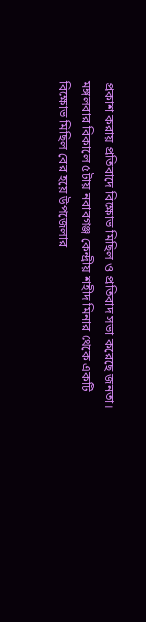প্রকাশ করায় প্রতিবাদে বিক্ষোভ মিছিল ও প্রতিবাদ সভা করেছে জনতা। মঙ্গলবার বিকালে ৫টায় নবাবগঞ্জ কেন্দ্রীয় শহীদ মিনার থেকে একটি বিক্ষোভ মিছিল বের হয়ে উপজেলার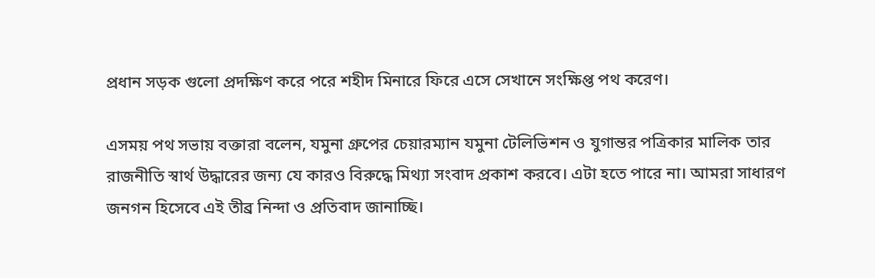প্রধান সড়ক গুলো প্রদক্ষিণ করে পরে শহীদ মিনারে ফিরে এসে সেখানে সংক্ষিপ্ত পথ করেণ।

এসময় পথ সভায় বক্তারা বলেন, যমুনা গ্রুপের চেয়ারম্যান যমুনা টেলিভিশন ও যুগান্তর পত্রিকার মালিক তার রাজনীতি স্বার্থ উদ্ধারের জন্য যে কারও বিরুদ্ধে মিথ্যা সংবাদ প্রকাশ করবে। এটা হতে পারে না। আমরা সাধারণ জনগন হিসেবে এই তীব্র নিন্দা ও প্রতিবাদ জানাচ্ছি।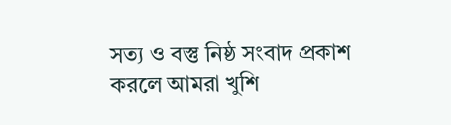সত্য ও বস্তু নিষ্ঠ সংবাদ প্রকাশ করলে আমরা খুশি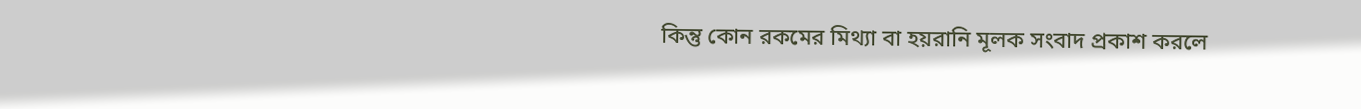কিন্তু কোন রকমের মিথ্যা বা হয়রানি মূলক সংবাদ প্রকাশ করলে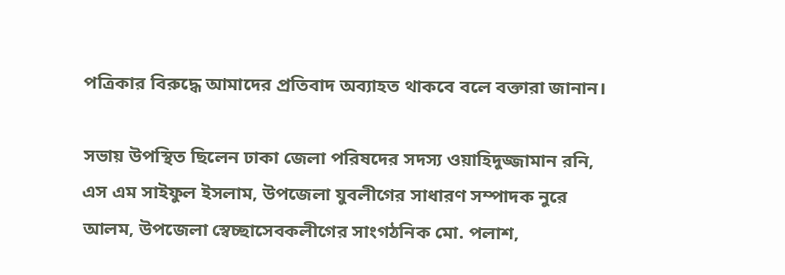পত্রিকার বিরুদ্ধে আমাদের প্রতিবাদ অব্যাহত থাকবে বলে বক্তারা জানান।

সভায় উপস্থিত ছিলেন ঢাকা জেলা পরিষদের সদস্য ওয়াহিদুজ্জামান রনি, এস এম সাইফুল ইসলাম, উপজেলা যুবলীগের সাধারণ সম্পাদক নুরে আলম, উপজেলা স্বেচ্ছাসেবকলীগের সাংগঠনিক মো. পলাশ,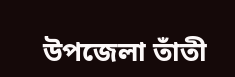উপজেলা তাঁতী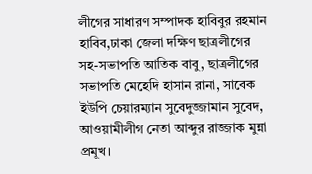লীগের সাধারণ সম্পাদক হাবিবুর রহমান হাবিব,ঢাকা জেলা দক্ষিণ ছাত্রলীগের সহ-সভাপতি আতিক বাবু, ছাত্রলীগের সভাপতি মেহেদি হাসান রানা, সাবেক ইউপি চেয়ারম্যান সুবেদুজ্জামান সুবেদ, আওয়ামীলীগ নেতা আব্দুর রাজ্জাক মুন্না প্রমূখ।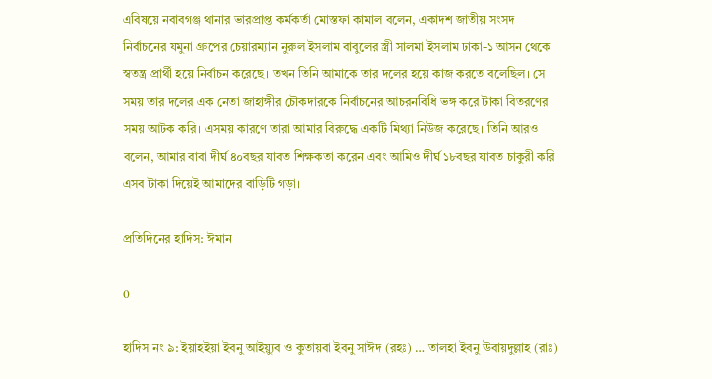এবিষয়ে নবাবগঞ্জ থানার ভারপ্রাপ্ত কর্মকর্তা মোস্তফা কামাল বলেন, একাদশ জাতীয় সংসদ নির্বাচনের যমুনা গ্রুপের চেয়ারম্যান নুরুল ইসলাম বাবুলের স্ত্রী সালমা ইসলাম ঢাকা-১ আসন থেকে স্বতন্ত্র প্রার্থী হয়ে নির্বাচন করেছে। তখন তিনি আমাকে তার দলের হয়ে কাজ করতে বলেছিল। সে সময় তার দলের এক নেতা জাহাঙ্গীর চৌকদারকে নির্বাচনের আচরনবিধি ভঙ্গ করে টাকা বিতরণের সময় আটক করি। এসময় কারণে তারা আমার বিরুদ্ধে একটি মিথ্যা নিউজ করেছে। তিনি আরও বলেন, আমার বাবা দীর্ঘ ৪০বছর যাবত শিক্ষকতা করেন এবং আমিও দীর্ঘ ১৮বছর যাবত চাকুরী করি এসব টাকা দিয়েই আমাদের বাড়িটি গড়া।

প্রতিদিনের হাদিস: ঈমান

0

হাদিস নং ৯: ইয়াহইয়া ইবনু আইয়্যুব ও কুতায়বা ইবনু সাঈদ (রহঃ) … তালহা ইবনু উবায়দুল্লাহ (রাঃ)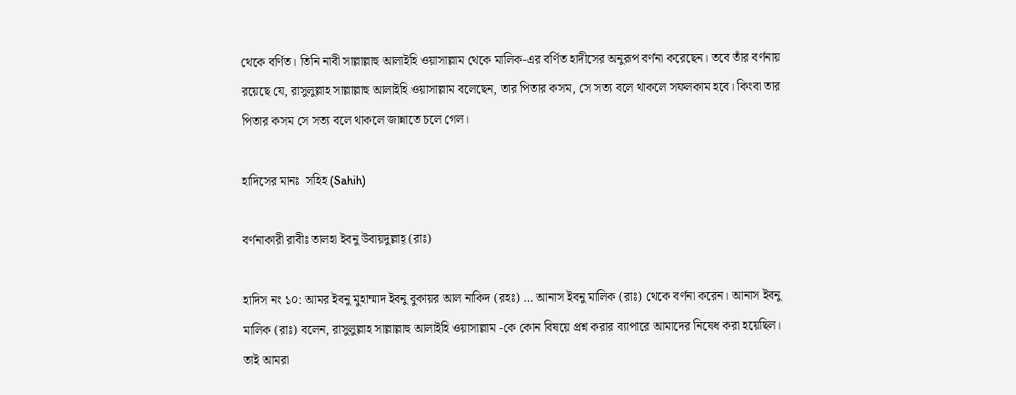থেকে বর্ণিত। তিনি নাবী সাল্লাল্লাহু আলাইহি ওয়াসাল্লাম থেকে মালিক-এর বর্ণিত হাদীসের অনুরূপ বর্ণনা করেছেন। তবে তাঁর বর্ণনায় রয়েছে যে, রাসুলুল্লাহ সাল্লাল্লাহু আলাইহি ওয়াসাল্লাম বলেছেন, তার পিতার কসম, সে সত্য বলে থাকলে সফলকাম হবে। কিংবা তার পিতার কসম সে সত্য বলে থাকলে জান্নাতে চলে গেল।

হাদিসের মানঃ  সহিহ (Sahih)

বর্ণনাকারী রাবীঃ তালহা ইবনু উবায়দুল্লাহ্ (রাঃ)

হাদিস নং ১০: আমর ইবনু মুহাম্মাদ ইবনু বুকায়র আল নাকিদ (রহঃ) … আনাস ইবনু মালিক (রাঃ) থেকে বর্ণনা করেন। আনাস ইবনু মালিক (রাঃ) বলেন, রাসুলুল্লাহ সাল্লাল্লাহু আলাইহি ওয়াসাল্লাম -কে কোন বিষয়ে প্রশ্ন করার ব্যাপারে আমাদের নিষেধ করা হয়েছিল। তাই আমরা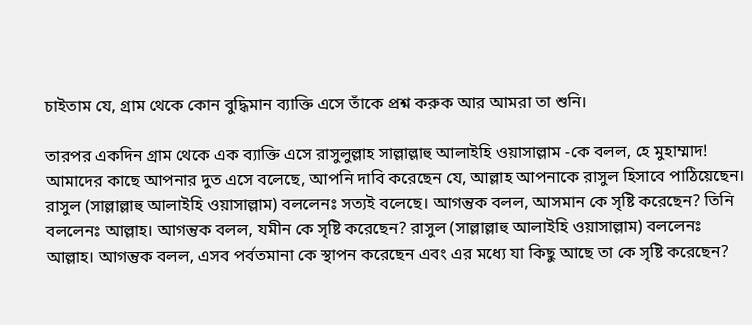চাইতাম যে, গ্রাম থেকে কোন বুদ্ধিমান ব্যাক্তি এসে তাঁকে প্রশ্ন করুক আর আমরা তা শুনি।

তারপর একদিন গ্রাম থেকে এক ব্যাক্তি এসে রাসুলুল্লাহ সাল্লাল্লাহু আলাইহি ওয়াসাল্লাম -কে বলল, হে মুহাম্মাদ! আমাদের কাছে আপনার দুত এসে বলেছে, আপনি দাবি করেছেন যে, আল্লাহ আপনাকে রাসুল হিসাবে পাঠিয়েছেন। রাসুল (সাল্লাল্লাহু আলাইহি ওয়াসাল্লাম) বললেনঃ সত্যই বলেছে। আগন্তুক বলল, আসমান কে সৃষ্টি করেছেন? তিনি বললেনঃ আল্লাহ। আগন্তুক বলল, যমীন কে সৃষ্টি করেছেন? রাসুল (সাল্লাল্লাহু আলাইহি ওয়াসাল্লাম) বললেনঃ আল্লাহ। আগন্তুক বলল, এসব পর্বতমানা কে স্থাপন করেছেন এবং এর মধ্যে যা কিছু আছে তা কে সৃষ্টি করেছেন?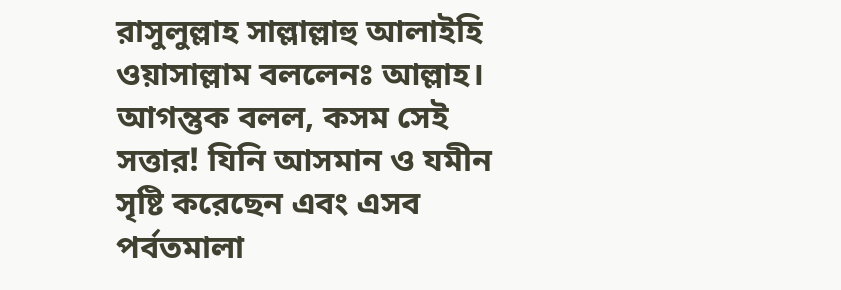রাসুলুল্লাহ সাল্লাল্লাহু আলাইহি ওয়াসাল্লাম বললেনঃ আল্লাহ। আগন্তুক বলল, কসম সেই সত্তার! যিনি আসমান ও যমীন সৃষ্টি করেছেন এবং এসব পর্বতমালা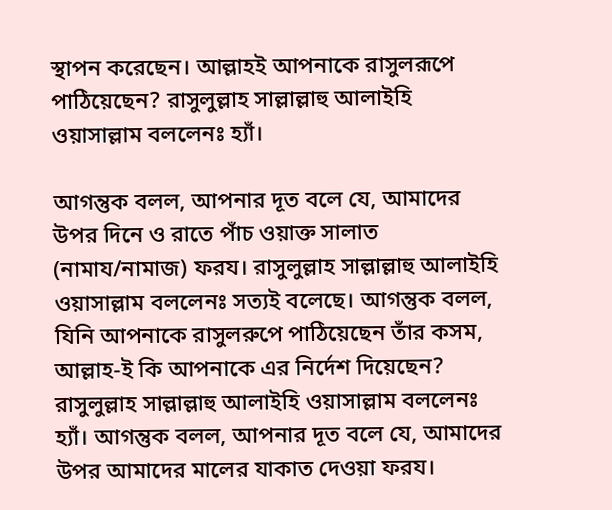স্থাপন করেছেন। আল্লাহই আপনাকে রাসুলরূপে পাঠিয়েছেন? রাসুলুল্লাহ সাল্লাল্লাহু আলাইহি ওয়াসাল্লাম বললেনঃ হ্যাঁ।

আগন্তুক বলল, আপনার দূত বলে যে, আমাদের উপর দিনে ও রাতে পাঁচ ওয়াক্ত সালাত (নামায/নামাজ) ফরয। রাসুলুল্লাহ সাল্লাল্লাহু আলাইহি ওয়াসাল্লাম বললেনঃ সত্যই বলেছে। আগন্তুক বলল, যিনি আপনাকে রাসুলরুপে পাঠিয়েছেন তাঁর কসম, আল্লাহ-ই কি আপনাকে এর নির্দেশ দিয়েছেন? রাসুলুল্লাহ সাল্লাল্লাহু আলাইহি ওয়াসাল্লাম বললেনঃ হ্যাঁ। আগন্তুক বলল, আপনার দূত বলে যে, আমাদের উপর আমাদের মালের যাকাত দেওয়া ফরয।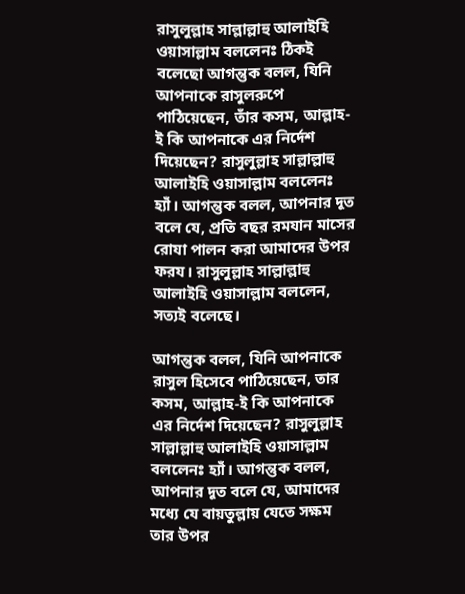রাসুলুল্লাহ সাল্লাল্লাহু আলাইহি ওয়াসাল্লাম বললেনঃ ঠিকই বলেছো আগন্তুক বলল, যিনি আপনাকে রাসুলরুপে পাঠিয়েছেন, তাঁর কসম, আল্লাহ-ই কি আপনাকে এর নির্দেশ দিয়েছেন? রাসুলুল্লাহ সাল্লাল্লাহু আলাইহি ওয়াসাল্লাম বললেনঃ হ্যাঁ। আগন্তুক বলল, আপনার দূত বলে যে, প্রতি বছর রমযান মাসের রোযা পালন করা আমাদের উপর ফরয। রাসুলুল্লাহ সাল্লাল্লাহু আলাইহি ওয়াসাল্লাম বললেন, সত্যই বলেছে।

আগন্তুক বলল, যিনি আপনাকে রাসুল হিসেবে পাঠিয়েছেন, তার কসম, আল্লাহ-ই কি আপনাকে এর নির্দেশ দিয়েছেন? রাসুলুল্লাহ সাল্লাল্লাহু আলাইহি ওয়াসাল্লাম বললেনঃ হ্যাঁ। আগন্তুক বলল, আপনার দূত বলে যে, আমাদের মধ্যে যে বায়তুল্লায় যেতে সক্ষম তার উপর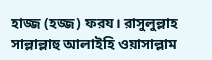হাজ্জ (হজ্জ) ফরয। রাসুলুল্লাহ সাল্লাল্লাহু আলাইহি ওয়াসাল্লাম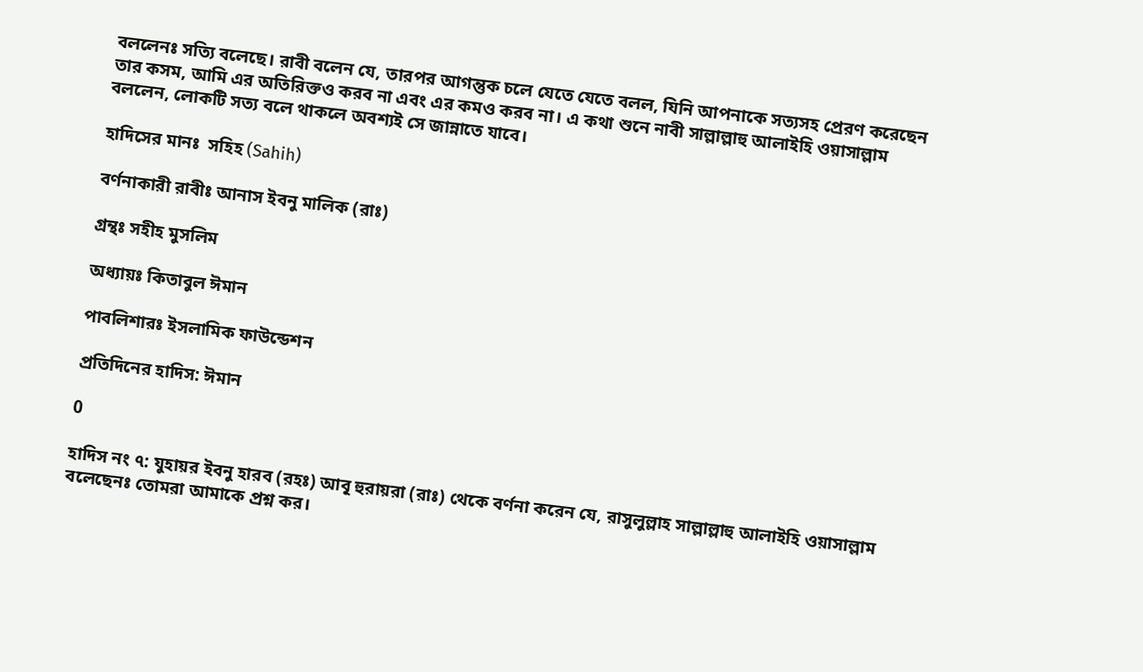বললেনঃ সত্যি বলেছে। রাবী বলেন যে, তারপর আগন্তুক চলে যেতে যেতে বলল, যিনি আপনাকে সত্যসহ প্রেরণ করেছেন তার কসম, আমি এর অতিরিক্তও করব না এবং এর কমও করব না। এ কথা শুনে নাবী সাল্লাল্লাহু আলাইহি ওয়াসাল্লাম বললেন, লোকটি সত্য বলে থাকলে অবশ্যই সে জান্নাতে যাবে।

হাদিসের মানঃ  সহিহ (Sahih)

বর্ণনাকারী রাবীঃ আনাস ইবনু মালিক (রাঃ)

গ্রন্থঃ সহীহ মুসলিম

অধ্যায়ঃ কিতাবুল ঈমান

পাবলিশারঃ ইসলামিক ফাউন্ডেশন

প্রতিদিনের হাদিস: ঈমান

0

হাদিস নং ৭: যুহায়র ইবনু হারব (রহঃ) আবূ হুরায়রা (রাঃ) থেকে বর্ণনা করেন যে, রাসুলুল্লাহ সাল্লাল্লাহু আলাইহি ওয়াসাল্লাম বলেছেনঃ তোমরা আমাকে প্রশ্ন কর।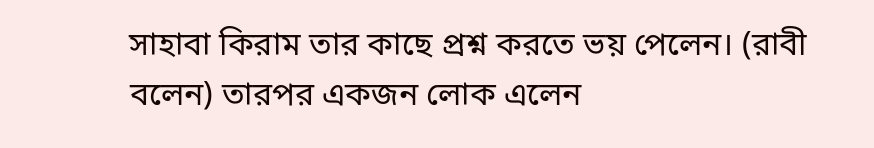সাহাবা কিরাম তার কাছে প্রশ্ন করতে ভয় পেলেন। (রাবী বলেন) তারপর একজন লোক এলেন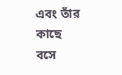এবং তাঁর কাছে বসে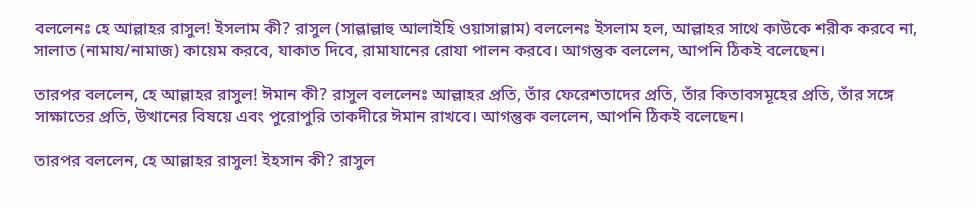বললেনঃ হে আল্লাহর রাসুল! ইসলাম কী? রাসুল (সাল্লাল্লাহু আলাইহি ওয়াসাল্লাম) বললেনঃ ইসলাম হল, আল্লাহর সাথে কাউকে শরীক করবে না, সালাত (নামায/নামাজ) কায়েম করবে, যাকাত দিবে, রামাযানের রোযা পালন করবে। আগন্তুক বললেন, আপনি ঠিকই বলেছেন।

তারপর বললেন, হে আল্লাহর রাসুল! ঈমান কী? রাসুল বললেনঃ আল্লাহর প্রতি, তাঁর ফেরেশতাদের প্রতি, তাঁর কিতাবসমূহের প্রতি, তাঁর সঙ্গে সাক্ষাতের প্রতি, উত্থানের বিষয়ে এবং পুরোপুরি তাকদীরে ঈমান রাখবে। আগন্তুক বললেন, আপনি ঠিকই বলেছেন।

তারপর বললেন, হে আল্লাহর রাসুল! ইহসান কী? রাসুল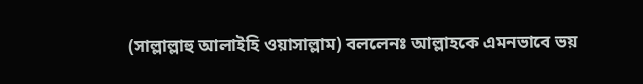(সাল্লাল্লাহু আলাইহি ওয়াসাল্লাম) বললেনঃ আল্লাহকে এমনভাবে ভয়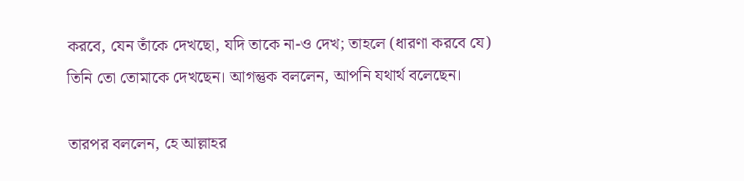করবে, যেন তাঁকে দেখছো, যদি তাকে না-ও দেখ; তাহলে (ধারণা করবে যে) তিনি তো তোমাকে দেখছেন। আগন্তুক বললেন, আপনি যথার্থ বলেছেন।

তারপর বললেন, হে আল্লাহর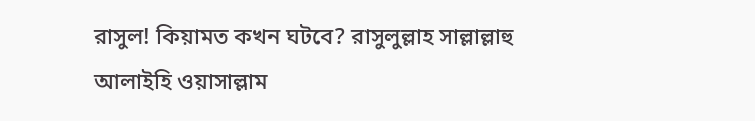রাসুল! কিয়ামত কখন ঘটবে? রাসুলুল্লাহ সাল্লাল্লাহু আলাইহি ওয়াসাল্লাম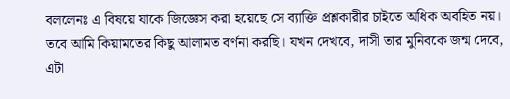বললেনঃ এ বিষয়ে যাকে জিজ্ঞেস করা হয়েছে সে ব্যাক্তি প্রশ্লকারীর চাইতে অধিক অবহিত নয়। তবে আমি কিয়ামতের কিছু আলামত বর্ণনা করছি। যখন দেখবে, দাসী তার মুনিবকে জন্ম দেবে, এটা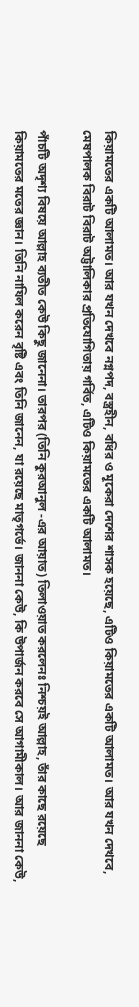কিয়ামতের একটি আলামত। আর যখন দেখবে নগ্নপদ, বস্ত্রহীন, বধির ও মূকেরা দেশের শাসক হয়েছে, এটিও কিয়ামতের একটি আলামত। আর যখন দেখবে, মেষপালক বিরাট বিরাট অট্টালিকার প্রতিযোগিতায় গর্বিত, এটিও কিয়ামতের একটি আলামত।

পাঁচটি অদৃশ্য বিষয়ে আল্লাহ ব্যতীত কেউ কিছু জানেনা। তারপর (তিনি কুরআনুল -এর আয়াত) তিলাওয়াত করলেনঃ নিশ্চয়ই আল্লাহ, তাঁর কাছে রয়েছে কিয়ামতের মতের জ্ঞান। তিনি নাযিল করেন বৃষ্টি এবং তিনি জানেন, যা রয়েছে মাতৃগর্ভে। জাননা কেউ, কি উপার্জন করবে সে আগামীকাল। আর জাননা কেউ,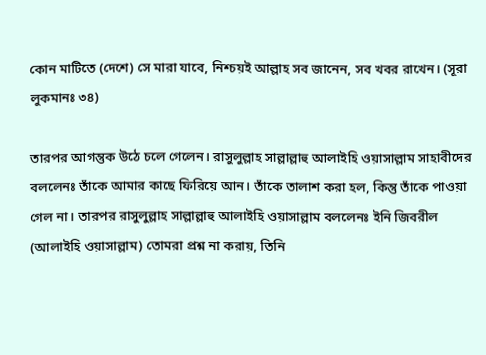কোন মাটিতে (দেশে) সে মারা যাবে, নিশ্চয়ই আল্লাহ সব জানেন, সব খবর রাখেন। (সূরা লুকমানঃ ৩৪)

তারপর আগন্তুক উঠে চলে গেলেন। রাসুলুল্লাহ সাল্লাল্লাহু আলাইহি ওয়াসাল্লাম সাহাবীদের বললেনঃ তাঁকে আমার কাছে ফিরিয়ে আন। তাঁকে তালাশ করা হল, কিন্তু তাঁকে পাওয়া গেল না। তারপর রাসুলুল্লাহ সাল্লাল্লাহু আলাইহি ওয়াসাল্লাম বললেনঃ ইনি জিবরীল (আলাইহি ওয়াসাল্লাম) তোমরা প্রশ্ন না করায়, তিনি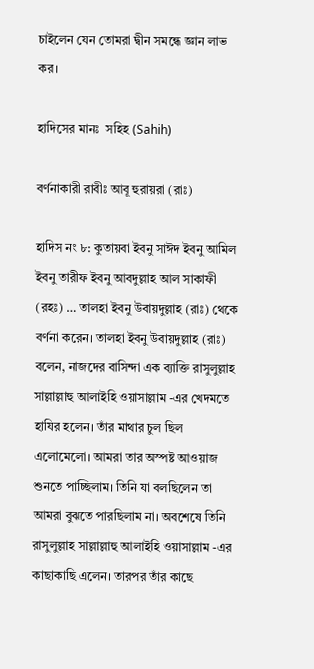চাইলেন যেন তোমরা দ্বীন সমন্ধে জ্ঞান লাভ কর।

হাদিসের মানঃ  সহিহ (Sahih)

বর্ণনাকারী রাবীঃ আবূ হুরায়রা (রাঃ)

হাদিস নং ৮: কুতায়বা ইবনু সাঈদ ইবনু আমিল ইবনু তারীফ ইবনু আবদুল্লাহ আল সাকাফী (রহঃ) … তালহা ইবনু উবায়দুল্লাহ (রাঃ) থেকে বর্ণনা করেন। তালহা ইবনু উবায়দুল্লাহ (রাঃ) বলেন, নাজদের বাসিন্দা এক ব্যাক্তি রাসুলুল্লাহ সাল্লাল্লাহু আলাইহি ওয়াসাল্লাম -এর খেদমতে হাযির হলেন। তাঁর মাথার চুল ছিল এলোমেলো। আমরা তার অস্পষ্ট আওয়াজ শুনতে পাচ্ছিলাম। তিনি যা বলছিলেন তা আমরা বুঝতে পারছিলাম না। অবশেষে তিনি রাসুলুল্লাহ সাল্লাল্লাহু আলাইহি ওয়াসাল্লাম -এর কাছাকাছি এলেন। তারপর তাঁর কাছে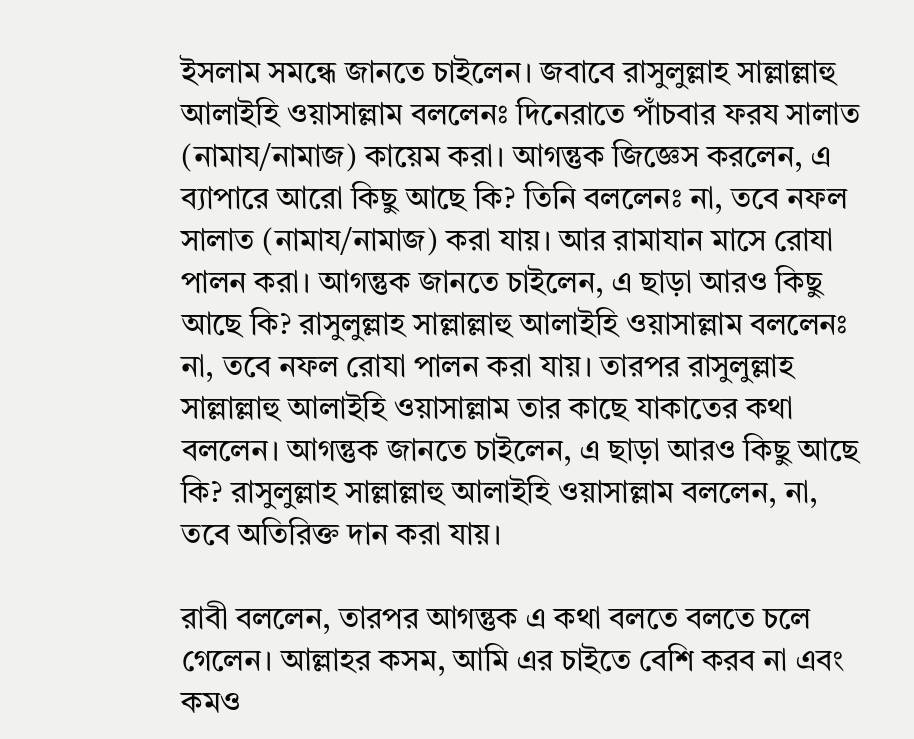ইসলাম সমন্ধে জানতে চাইলেন। জবাবে রাসুলুল্লাহ সাল্লাল্লাহু আলাইহি ওয়াসাল্লাম বললেনঃ দিনেরাতে পাঁচবার ফরয সালাত (নামায/নামাজ) কায়েম করা। আগন্তুক জিজ্ঞেস করলেন, এ ব্যাপারে আরো কিছু আছে কি? তিনি বললেনঃ না, তবে নফল সালাত (নামায/নামাজ) করা যায়। আর রামাযান মাসে রোযা পালন করা। আগন্তুক জানতে চাইলেন, এ ছাড়া আরও কিছু আছে কি? রাসুলুল্লাহ সাল্লাল্লাহু আলাইহি ওয়াসাল্লাম বললেনঃ না, তবে নফল রোযা পালন করা যায়। তারপর রাসুলুল্লাহ সাল্লাল্লাহু আলাইহি ওয়াসাল্লাম তার কাছে যাকাতের কথা বললেন। আগন্তুক জানতে চাইলেন, এ ছাড়া আরও কিছু আছে কি? রাসুলুল্লাহ সাল্লাল্লাহু আলাইহি ওয়াসাল্লাম বললেন, না, তবে অতিরিক্ত দান করা যায়।

রাবী বললেন, তারপর আগন্তুক এ কথা বলতে বলতে চলে গেলেন। আল্লাহর কসম, আমি এর চাইতে বেশি করব না এবং কমও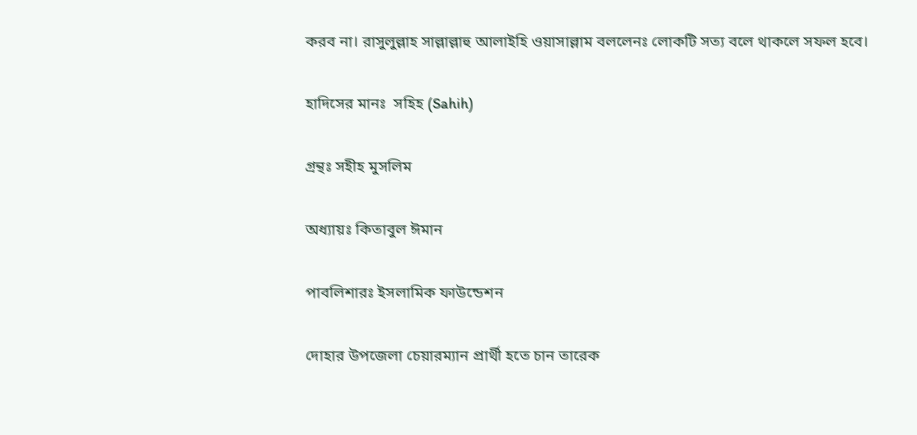করব না। রাসুলুল্লাহ সাল্লাল্লাহু আলাইহি ওয়াসাল্লাম বললেনঃ লোকটি সত্য বলে থাকলে সফল হবে।

হাদিসের মানঃ  সহিহ (Sahih)

গ্রন্থঃ সহীহ মুসলিম

অধ্যায়ঃ কিতাবুল ঈমান

পাবলিশারঃ ইসলামিক ফাউন্ডেশন

দোহার উপজেলা চেয়ারম্যান প্রার্থী হতে চান তারেক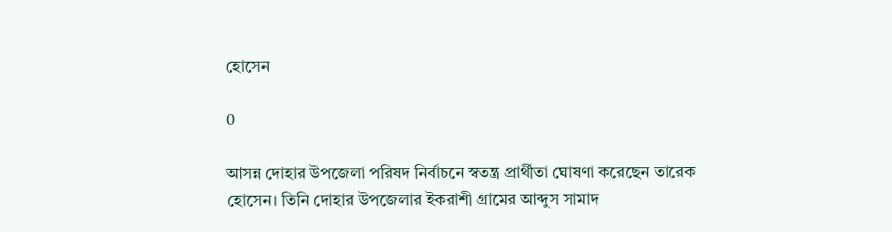হোসেন

0

আসন্ন দোহার উপজেলা পরিষদ নির্বাচনে স্বতন্ত্র প্রার্থীতা ঘোষণা করেছেন তারেক হোসেন। তিনি দোহার উপজেলার ইকরাশী গ্রামের আব্দুস সামাদ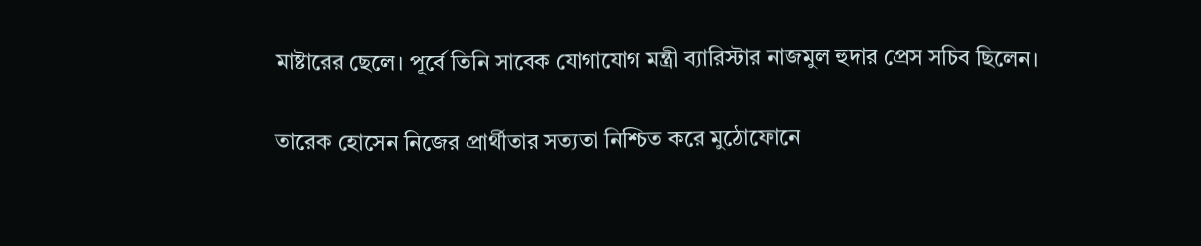মাষ্টারের ছেলে। পূর্বে তিনি সাবেক যোগাযোগ মন্ত্রী ব্যারিস্টার নাজমুল হুদার প্রেস সচিব ছিলেন।

তারেক হোসেন নিজের প্রার্থীতার সত্যতা নিশ্চিত করে মুঠোফোনে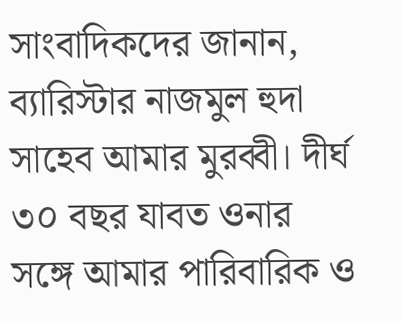সাংবাদিকদের জানান, ব্যারিস্টার নাজমুল হুদা সাহেব আমার মুরব্বী। দীর্ঘ ৩০ বছর যাবত ওনার সঙ্গে আমার পারিবারিক ও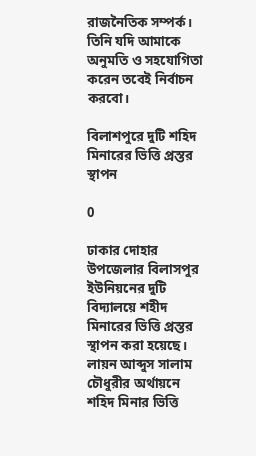রাজনৈতিক সম্পর্ক। তিনি যদি আমাকে অনুমতি ও সহযোগিতা করেন তবেই নির্বাচন করবো।

বিলাশপুরে দুটি শহিদ মিনারের ভিত্তি প্রস্তর স্থাপন

0

ঢাকার দোহার উপজেলার বিলাসপুর ইউনিয়নের দুটি বিদ্যালয়ে শহীদ মিনারের ভিত্তি প্রস্তর স্থাপন করা হয়েছে। লায়ন আব্দুস সালাম চৌধুরীর অর্থায়নে শহিদ মিনার ভিত্তি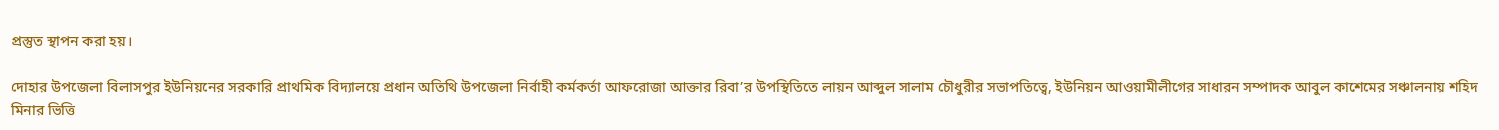প্রস্তুত স্থাপন করা হয়।

দোহার উপজেলা বিলাসপুর ইউনিয়নের সরকারি প্রাথমিক বিদ্যালয়ে প্রধান অতিথি উপজেলা নির্বাহী কর্মকর্তা আফরোজা আক্তার রিবা’র উপস্থিতিতে লায়ন আব্দুল সালাম চৌধুরীর সভাপতিত্বে, ইউনিয়ন আওয়ামীলীগের সাধারন সম্পাদক আবুল কাশেমের সঞ্চালনায় শহিদ মিনার ভিত্তি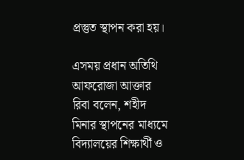প্রস্তুত স্থাপন করা হয়।

এসময় প্রধান অতিথি আফরোজা আক্তার রিবা বলেন, শহীদ মিনার স্থাপনের মাধ্যমে বিদ্যালয়ের শিক্ষার্থী ও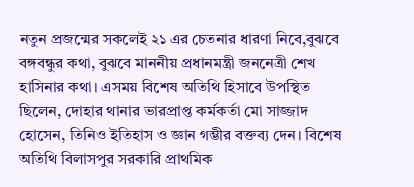নতুন প্রজন্মের সকলেই ২১ এর চেতনার ধারণা নিবে,বুঝবে বঙ্গবন্ধুর কথা, বুঝবে মাননীয় প্রধানমন্ত্রী জননেত্রী শেখ হাসিনার কথা। এসময় বিশেষ অতিথি হিসাবে উপস্থিত ছিলেন, দোহার থানার ভারপ্রাপ্ত কর্মকর্তা মো সাজ্জাদ হোসেন, তিনিও ইতিহাস ও জ্ঞান গম্ভীর বক্তব্য দেন। বিশেষ অতিথি বিলাসপুর সরকারি প্রাথমিক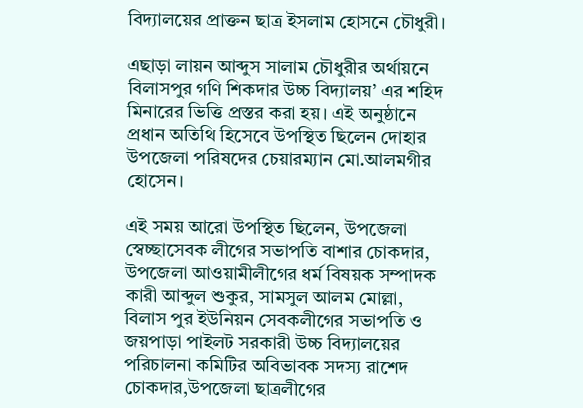বিদ্যালয়ের প্রাক্তন ছাত্র ইসলাম হোসনে চৌধুরী।

এছাড়া লায়ন আব্দুস সালাম চৌধুরীর অর্থায়নে বিলাসপুর গণি শিকদার উচ্চ বিদ্যালয়’ এর শহিদ মিনারের ভিত্তি প্রস্তর করা হয়। এই অনুষ্ঠানে প্রধান অতিথি হিসেবে উপস্থিত ছিলেন দোহার উপজেলা পরিষদের চেয়ারম্যান মো.আলমগীর হোসেন।

এই সময় আরো উপস্থিত ছিলেন, উপজেলা স্বেচ্ছাসেবক লীগের সভাপতি বাশার চোকদার, উপজেলা আওয়ামীলীগের ধর্ম বিষয়ক সম্পাদক কারী আব্দুল শুকুর, সামসুল আলম মোল্লা, বিলাস পুর ইউনিয়ন সেবকলীগের সভাপতি ও জয়পাড়া পাইলট সরকারী উচ্চ বিদ্যালয়ের পরিচালনা কমিটির অবিভাবক সদস্য রাশেদ চোকদার,উপজেলা ছাত্রলীগের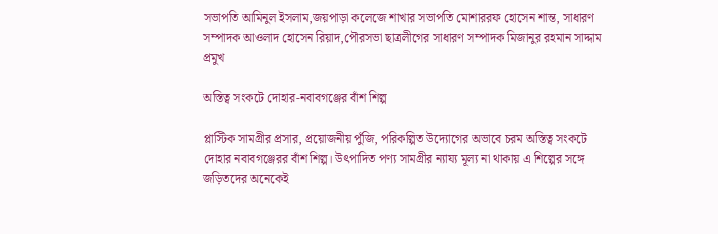সভাপতি আমিনুল ইসলাম,জয়পাড়া কলেজে শাখার সভাপতি মোশাররফ হোসেন শান্ত, সাধারণ সম্পাদক আওলাদ হোসেন রিয়াদ,পৌরসভা ছাত্রলীগের সাধারণ সম্পাদক মিজানুর রহমান সাদ্দাম প্রমুখ

অস্তিত্ব সংকটে দোহার-নবাবগঞ্জের বাঁশ শিল্প

প্লাস্টিক সামগ্রীর প্রসার, প্রয়োজনীয় পুঁজি, পরিকল্পিত উদ্যোগের অভাবে চরম অস্তিত্ব সংকটে দোহার নবাবগঞ্জেরর বাঁশ শিল্প। উৎপাদিত পণ্য সামগ্রীর ন্যায্য মূল্য না থাকায় এ শিল্পের সঙ্গে জড়িতদের অনেকেই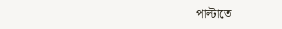পাল্টাতে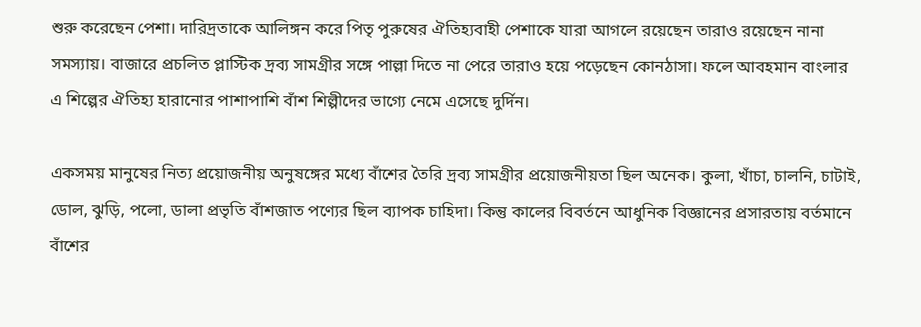শুরু করেছেন পেশা। দারিদ্রতাকে আলিঙ্গন করে পিতৃ পুরুষের ঐতিহ্যবাহী পেশাকে যারা আগলে রয়েছেন তারাও রয়েছেন নানা সমস্যায়। বাজারে প্রচলিত প্লাস্টিক দ্রব্য সামগ্রীর সঙ্গে পাল্লা দিতে না পেরে তারাও হয়ে পড়েছেন কোনঠাসা। ফলে আবহমান বাংলার এ শিল্পের ঐতিহ্য হারানোর পাশাপাশি বাঁশ শিল্পীদের ভাগ্যে নেমে এসেছে দুর্দিন।

একসময় মানুষের নিত্য প্রয়োজনীয় অনুষঙ্গের মধ্যে বাঁশের তৈরি দ্রব্য সামগ্রীর প্রয়োজনীয়তা ছিল অনেক। কুলা, খাঁচা, চালনি, চাটাই, ডোল, ঝুড়ি, পলো, ডালা প্রভৃতি বাঁশজাত পণ্যের ছিল ব্যাপক চাহিদা। কিন্তু কালের বিবর্তনে আধুনিক বিজ্ঞানের প্রসারতায় বর্তমানে বাঁশের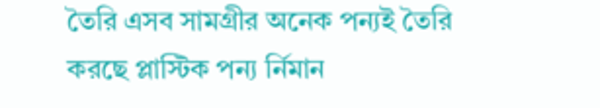তৈরি এসব সামগ্রীর অনেক পন্যই তৈরি করছে প্লাস্টিক পন্য র্নিমান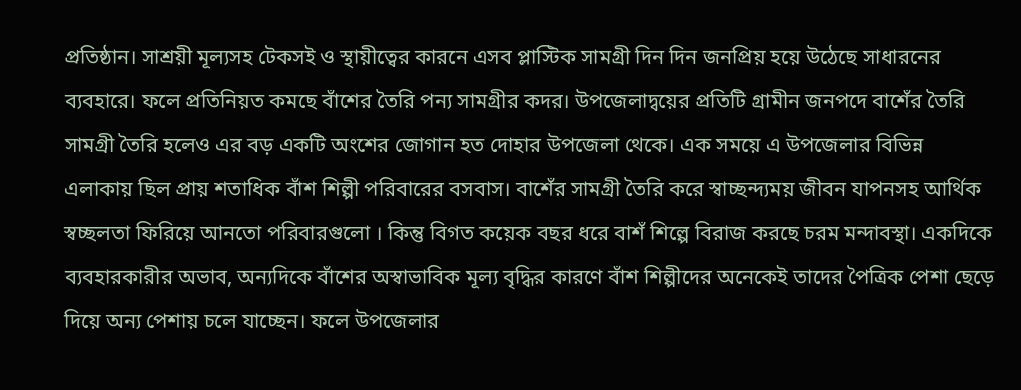প্রতিষ্ঠান। সাশ্রয়ী মূল্যসহ টেকসই ও স্থায়ীত্বের কারনে এসব প্লাস্টিক সামগ্রী দিন দিন জনপ্রিয় হয়ে উঠেছে সাধারনের ব্যবহারে। ফলে প্রতিনিয়ত কমছে বাঁশের তৈরি পন্য সামগ্রীর কদর। উপজেলাদ্বয়ের প্রতিটি গ্রামীন জনপদে বাশেঁর তৈরি সামগ্রী তৈরি হলেও এর বড় একটি অংশের জোগান হত দোহার উপজেলা থেকে। এক সময়ে এ উপজেলার বিভিন্ন এলাকায় ছিল প্রায় শতাধিক বাঁশ শিল্পী পরিবারের বসবাস। বাশেঁর সামগ্রী তৈরি করে স্বাচ্ছন্দ্যময় জীবন যাপনসহ আর্থিক স্বচ্ছলতা ফিরিয়ে আনতো পরিবারগুলো । কিন্তু বিগত কয়েক বছর ধরে বাশঁ শিল্পে বিরাজ করছে চরম মন্দাবস্থা। একদিকে ব্যবহারকারীর অভাব, অন্যদিকে বাঁশের অস্বাভাবিক মূল্য বৃদ্ধির কারণে বাঁশ শিল্পীদের অনেকেই তাদের পৈত্রিক পেশা ছেড়ে দিয়ে অন্য পেশায় চলে যাচ্ছেন। ফলে উপজেলার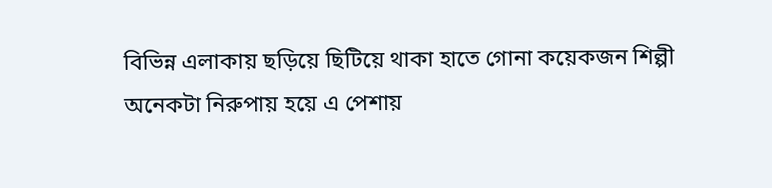বিভিন্ন এলাকায় ছড়িয়ে ছিটিয়ে থাকা হাতে গোনা কয়েকজন শিল্পী অনেকটা নিরুপায় হয়ে এ পেশায়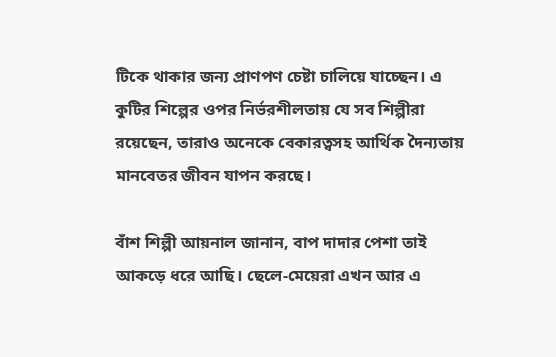টিকে থাকার জন্য প্রাণপণ চেষ্টা চালিয়ে যাচ্ছেন। এ কুটির শিল্পের ওপর নির্ভরশীলতায় যে সব শিল্পীরা রয়েছেন, তারাও অনেকে বেকারত্বসহ আর্থিক দৈন্যতায় মানবেতর জীবন যাপন করছে।

বাঁশ শিল্পী আয়নাল জানান, বাপ দাদার পেশা তাই আকড়ে ধরে আছি। ছেলে-মেয়েরা এখন আর এ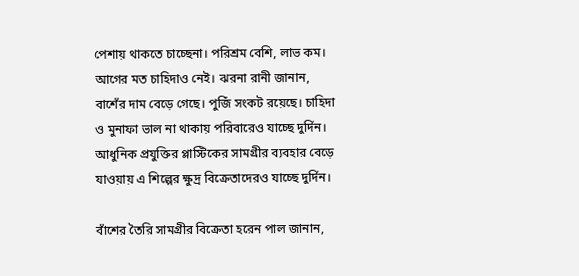পেশায় থাকতে চাচ্ছেনা। পরিশ্রম বেশি, লাভ কম। আগের মত চাহিদাও নেই। ঝরনা রানী জানান, বাশেঁর দাম বেড়ে গেছে। পুজিঁ সংকট রয়েছে। চাহিদা ও মুনাফা ভাল না থাকায় পরিবারেও যাচ্ছে দুর্দিন। আধুনিক প্রযুক্তির প্লাস্টিকের সামগ্রীর ব্যবহার বেড়ে যাওয়ায় এ শিল্পের ক্ষুদ্র বিক্রেতাদেরও যাচ্ছে দুর্দিন।

বাঁশের তৈরি সামগ্রীর বিক্রেতা হরেন পাল জানান,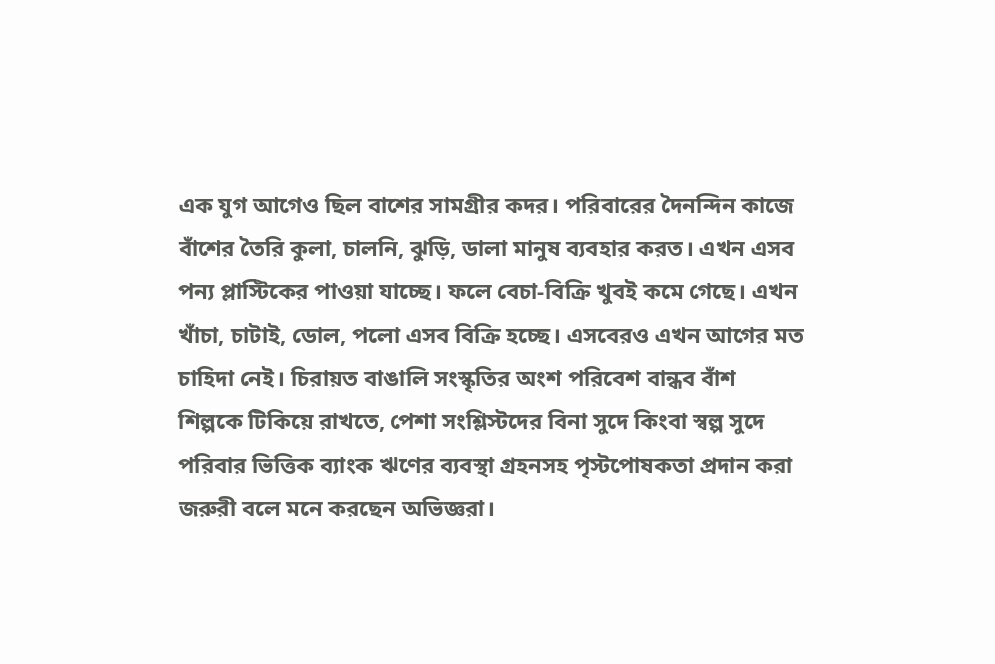এক যুগ আগেও ছিল বাশের সামগ্রীর কদর। পরিবারের দৈনন্দিন কাজে বাঁশের তৈরি কুলা, চালনি, ঝুড়ি, ডালা মানুষ ব্যবহার করত। এখন এসব পন্য প্লাস্টিকের পাওয়া যাচ্ছে। ফলে বেচা-বিক্রি খুবই কমে গেছে। এখন খাঁচা, চাটাই, ডোল, পলো এসব বিক্রি হচ্ছে। এসবেরও এখন আগের মত চাহিদা নেই। চিরায়ত বাঙালি সংস্কৃতির অংশ পরিবেশ বান্ধব বাঁশ শিল্পকে টিকিয়ে রাখতে, পেশা সংশ্লিস্টদের বিনা সুদে কিংবা স্বল্প সুদে পরিবার ভিত্তিক ব্যাংক ঋণের ব্যবস্থা গ্রহনসহ পৃস্টপোষকতা প্রদান করা জরুরী বলে মনে করছেন অভিজ্ঞরা।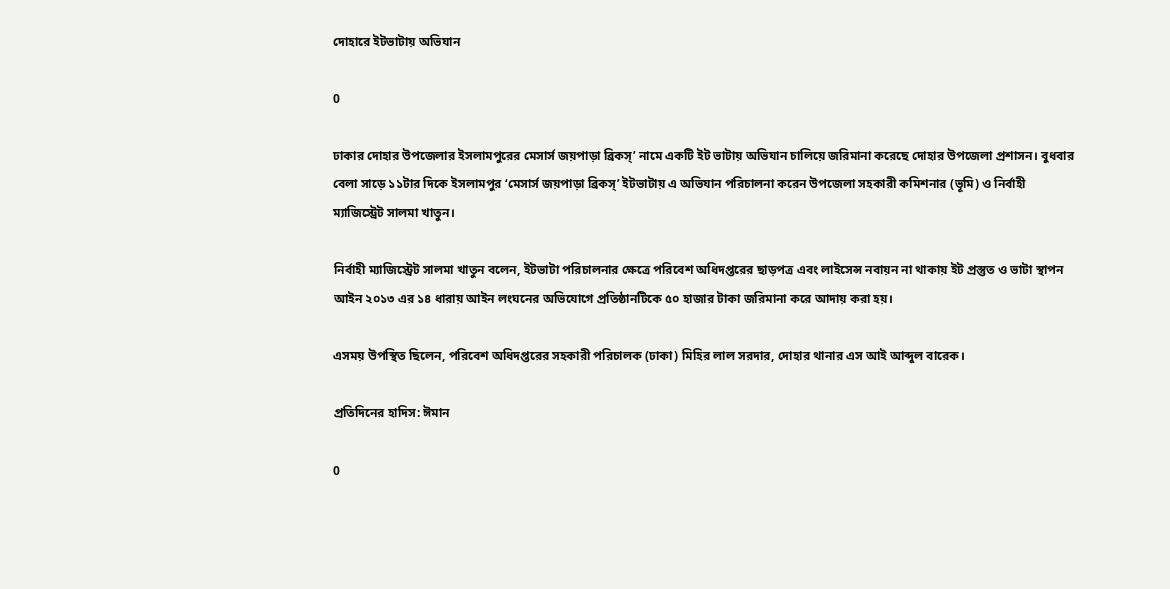দোহারে ইটভাটায় অভিযান

0

ঢাকার দোহার উপজেলার ইসলামপুরের মেসার্স জয়পাড়া ব্রিকস্’ নামে একটি ইট ভাটায় অভিযান চালিয়ে জরিমানা করেছে দোহার উপজেলা প্রশাসন। বুধবার বেলা সাড়ে ১১টার দিকে ইসলামপুর ‘মেসার্স জয়পাড়া ব্রিকস্’ ইটভাটায় এ অভিযান পরিচালনা করেন উপজেলা সহকারী কমিশনার (ভূমি) ও নির্বাহী ম্যাজিস্ট্রেট সালমা খাতুন।

নির্বাহী ম্যাজিস্ট্রেট সালমা খাতুন বলেন, ইটভাটা পরিচালনার ক্ষেত্রে পরিবেশ অধিদপ্তরের ছাড়পত্র এবং লাইসেন্স নবায়ন না থাকায় ইট প্রস্তুত ও ভাটা স্থাপন আইন ২০১৩ এর ১৪ ধারায় আইন লংঘনের অভিযোগে প্রতিষ্ঠানটিকে ৫০ হাজার টাকা জরিমানা করে আদায় করা হয়।

এসময় উপস্থিত ছিলেন, পরিবেশ অধিদপ্তরের সহকারী পরিচালক (ঢাকা) মিহির লাল সরদার, দোহার থানার এস আই আব্দুল বারেক।

প্রতিদিনের হাদিস: ঈমান

0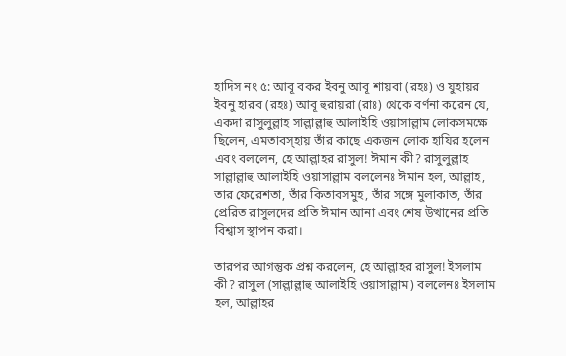হাদিস নং ৫: আবূ বকর ইবনু আবূ শায়বা (রহঃ) ও যুহায়র ইবনু হারব (রহঃ) আবূ হুরায়রা (রাঃ) থেকে বর্ণনা করেন যে, একদা রাসুলুল্লাহ সাল্লাল্লাহু আলাইহি ওয়াসাল্লাম লোকসমক্ষে ছিলেন, এমতাবস্হায় তাঁর কাছে একজন লোক হাযির হলেন এবং বললেন, হে আল্লাহর রাসুল! ঈমান কী? রাসুলুল্লাহ সাল্লাল্লাহু আলাইহি ওয়াসাল্লাম বললেনঃ ঈমান হল, আল্লাহ, তার ফেরেশতা, তাঁর কিতাবসমুহ, তাঁর সঙ্গে মুলাকাত, তাঁর প্রেরিত রাসুলদের প্রতি ঈমান আনা এবং শেষ উত্থানের প্রতি বিশ্বাস স্থাপন করা।

তারপর আগন্তুক প্রশ্ন করলেন, হে আল্লাহর রাসুল! ইসলাম কী? রাসুল (সাল্লাল্লাহু আলাইহি ওয়াসাল্লাম) বললেনঃ ইসলাম হল, আল্লাহর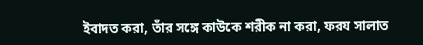ইবাদত করা, তাঁর সঙ্গে কাউকে শরীক না করা, ফরয সালাত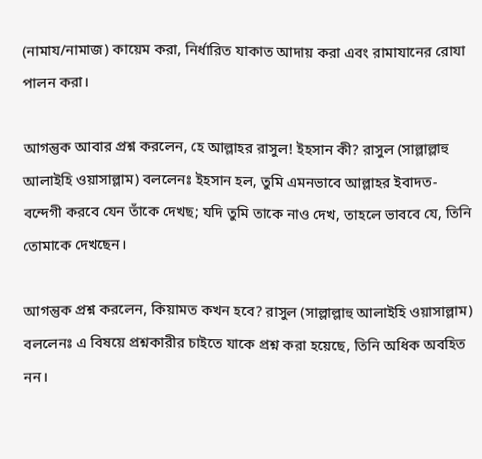(নামায/নামাজ) কায়েম করা, নির্ধারিত যাকাত আদায় করা এবং রামাযানের রোযা পালন করা।

আগন্তুক আবার প্রশ্ন করলেন, হে আল্লাহর রাসুল! ইহসান কী? রাসুল (সাল্লাল্লাহু আলাইহি ওয়াসাল্লাম) বললেনঃ ইহসান হল, তুমি এমনভাবে আল্লাহর ইবাদত- বন্দেগী করবে যেন তাঁকে দেখছ; যদি তুমি তাকে নাও দেখ, তাহলে ভাববে যে, তিনি তোমাকে দেখছেন।

আগন্তুক প্রশ্ন করলেন, কিয়ামত কখন হবে? রাসুল (সাল্লাল্লাহু আলাইহি ওয়াসাল্লাম) বললেনঃ এ বিষয়ে প্রশ্নকারীর চাইতে যাকে প্রশ্ন করা হয়েছে, তিনি অধিক অবহিত নন।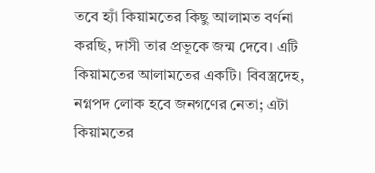তবে হ্যাঁ কিয়ামতের কিছু আলামত বর্ণনা করছি, দাসী তার প্রভূকে জন্ম দেবে। এটি কিয়ামতের আলামতের একটি। বিবস্ত্রদেহ, নগ্নপদ লোক হবে জনগণের নেতা; এটা কিয়ামতের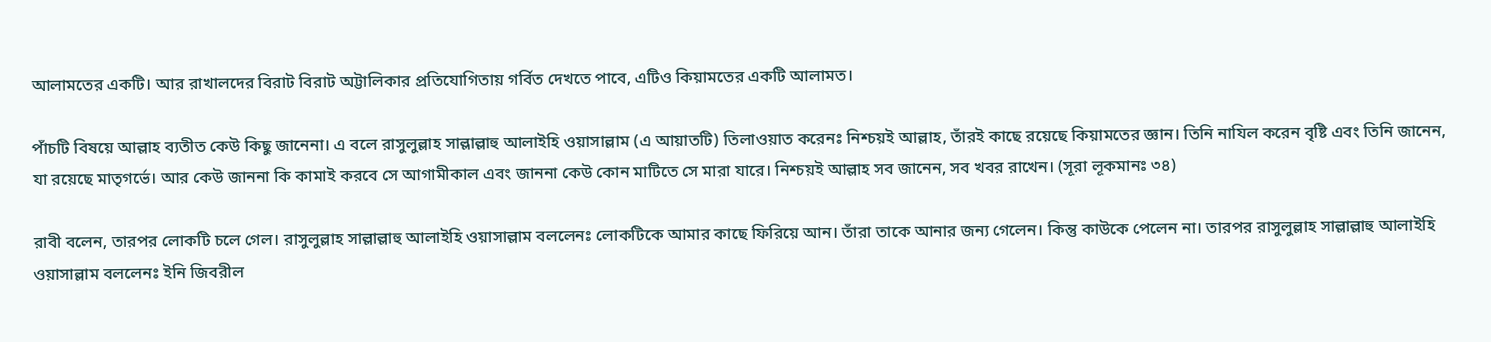আলামতের একটি। আর রাখালদের বিরাট বিরাট অট্টালিকার প্রতিযোগিতায় গর্বিত দেখতে পাবে, এটিও কিয়ামতের একটি আলামত।

পাঁচটি বিষয়ে আল্লাহ ব্যতীত কেউ কিছু জানেনা। এ বলে রাসুলুল্লাহ সাল্লাল্লাহু আলাইহি ওয়াসাল্লাম (এ আয়াতটি) তিলাওয়াত করেনঃ নিশ্চয়ই আল্লাহ, তাঁরই কাছে রয়েছে কিয়ামতের জ্ঞান। তিনি নাযিল করেন বৃষ্টি এবং তিনি জানেন, যা রয়েছে মাতৃগর্ভে। আর কেউ জাননা কি কামাই করবে সে আগামীকাল এবং জাননা কেউ কোন মাটিতে সে মারা যারে। নিশ্চয়ই আল্লাহ সব জানেন, সব খবর রাখেন। (সূরা লূকমানঃ ৩৪)

রাবী বলেন, তারপর লোকটি চলে গেল। রাসুলুল্লাহ সাল্লাল্লাহু আলাইহি ওয়াসাল্লাম বললেনঃ লোকটিকে আমার কাছে ফিরিয়ে আন। তাঁরা তাকে আনার জন্য গেলেন। কিন্তু কাউকে পেলেন না। তারপর রাসুলুল্লাহ সাল্লাল্লাহু আলাইহি ওয়াসাল্লাম বললেনঃ ইনি জিবরীল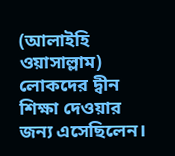(আলাইহি ওয়াসাল্লাম) লোকদের দ্বীন শিক্ষা দেওয়ার জন্য এসেছিলেন।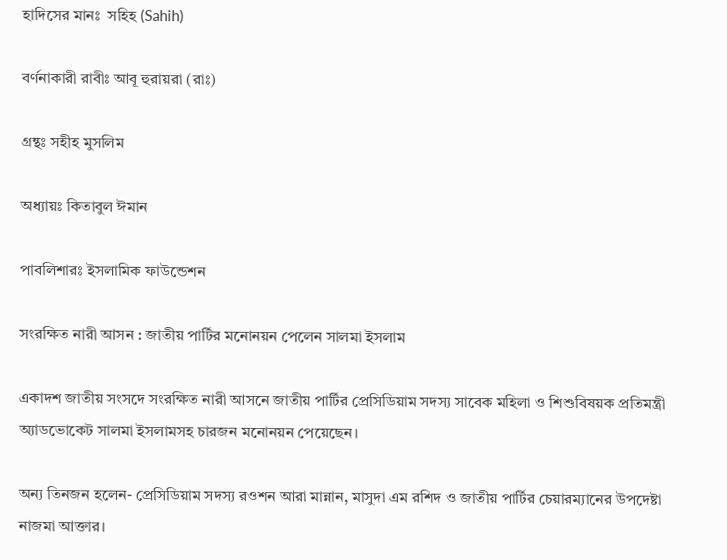হাদিসের মানঃ  সহিহ (Sahih)

বর্ণনাকারী রাবীঃ আবূ হুরায়রা (রাঃ)

গ্রন্থঃ সহীহ মুসলিম

অধ্যায়ঃ কিতাবুল ঈমান

পাবলিশারঃ ইসলামিক ফাউন্ডেশন

সংরক্ষিত নারী আসন : জাতীয় পার্টির মনোনয়ন পেলেন সালমা ইসলাম

একাদশ জাতীয় সংসদে সংরক্ষিত নারী আসনে জাতীয় পার্টির প্রেসিডিয়াম সদস্য সাবেক মহিলা ও শিশুবিষয়ক প্রতিমন্ত্রী অ্যাডভোকেট সালমা ইসলামসহ চারজন মনোনয়ন পেয়েছেন।

অন্য তিনজন হলেন- প্রেসিডিয়াম সদস্য রওশন আরা মান্নান, মাসুদা এম রশিদ ও জাতীয় পার্টির চেয়ারম্যানের উপদেষ্টা নাজমা আক্তার।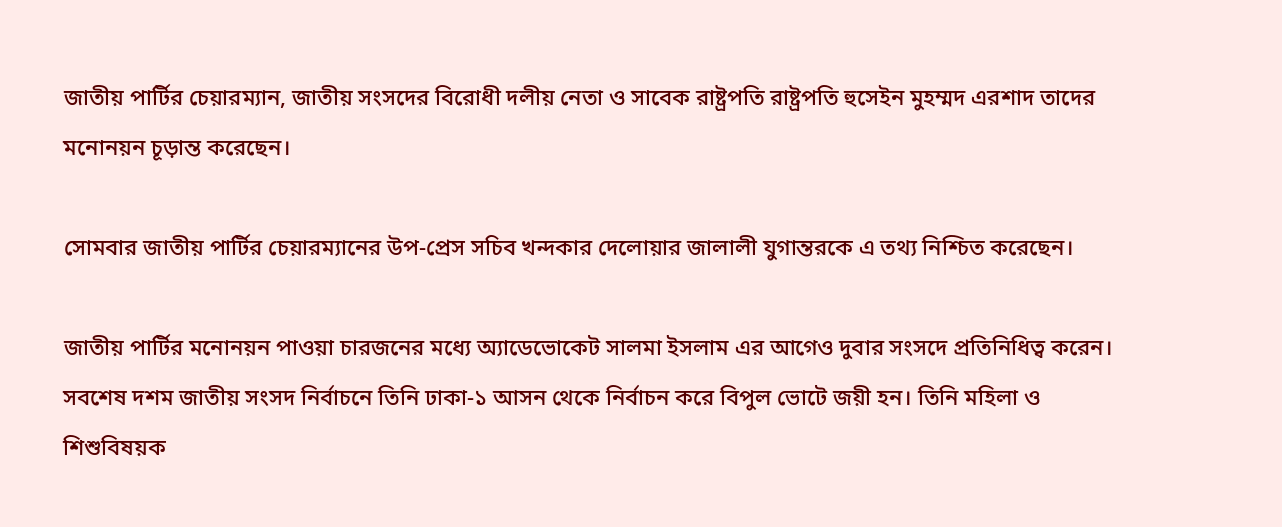জাতীয় পার্টির চেয়ারম্যান, জাতীয় সংসদের বিরোধী দলীয় নেতা ও সাবেক রাষ্ট্রপতি রাষ্ট্রপতি হুসেইন মুহম্মদ এরশাদ তাদের মনোনয়ন চূড়ান্ত করেছেন।

সোমবার জাতীয় পার্টির চেয়ারম্যানের উপ-প্রেস সচিব খন্দকার দেলোয়ার জালালী যুগান্তরকে এ তথ্য নিশ্চিত করেছেন।

জাতীয় পার্টির মনোনয়ন পাওয়া চারজনের মধ্যে অ্যাডেভোকেট সালমা ইসলাম এর আগেও দুবার সংসদে প্রতিনিধিত্ব করেন। সবশেষ দশম জাতীয় সংসদ নির্বাচনে তিনি ঢাকা-১ আসন থেকে নির্বাচন করে বিপুল ভোটে জয়ী হন। তিনি মহিলা ও শিশুবিষয়ক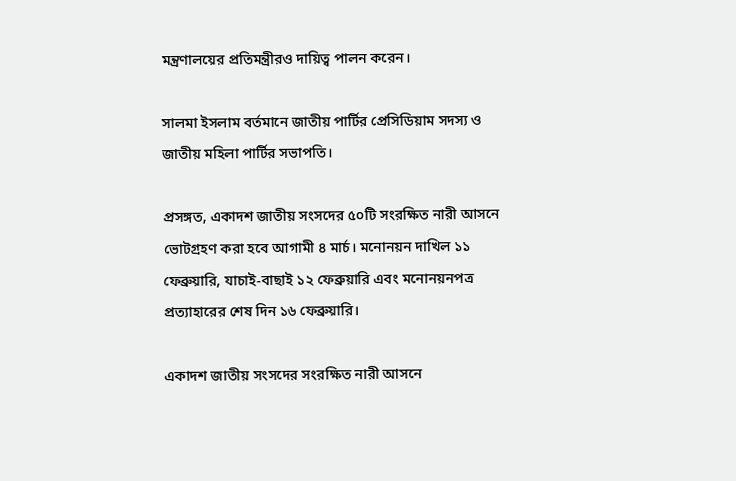মন্ত্রণালয়ের প্রতিমন্ত্রীরও দায়িত্ব পালন করেন।

সালমা ইসলাম বর্তমানে জাতীয় পার্টির প্রেসিডিয়াম সদস্য ও জাতীয় মহিলা পার্টির সভাপতি।

প্রসঙ্গত, একাদশ জাতীয় সংসদের ৫০টি সংরক্ষিত নারী আসনে ভোটগ্রহণ করা হবে আগামী ৪ মার্চ। মনোনয়ন দাখিল ১১ ফেব্রুয়ারি, যাচাই-বাছাই ১২ ফেব্রুয়ারি এবং মনোনয়নপত্র প্রত্যাহারের শেষ দিন ১৬ ফেব্রুয়ারি।

একাদশ জাতীয় সংসদের সংরক্ষিত নারী আসনে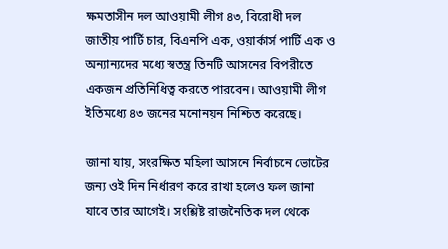ক্ষমতাসীন দল আওয়ামী লীগ ৪৩, বিরোধী দল জাতীয় পার্টি চার, বিএনপি এক, ওয়ার্কার্স পার্টি এক ও অন্যান্যদের মধ্যে স্বতন্ত্র তিনটি আসনের বিপরীতে একজন প্রতিনিধিত্ব করতে পারবেন। আওয়ামী লীগ ইতিমধ্যে ৪৩ জনের মনোনয়ন নিশ্চিত করেছে।

জানা যায়, সংরক্ষিত মহিলা আসনে নির্বাচনে ভোটের জন্য ওই দিন নির্ধারণ করে রাখা হলেও ফল জানা যাবে তার আগেই। সংশ্লিষ্ট রাজনৈতিক দল থেকে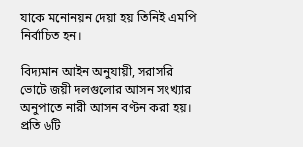যাকে মনোনয়ন দেয়া হয় তিনিই এমপি নির্বাচিত হন।

বিদ্যমান আইন অনুযায়ী, সরাসরি ভোটে জয়ী দলগুলোর আসন সংখ্যার অনুপাতে নারী আসন বণ্টন করা হয়। প্রতি ৬টি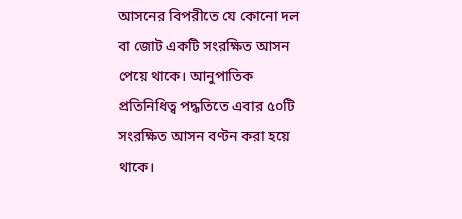আসনের বিপরীতে যে কোনো দল বা জোট একটি সংরক্ষিত আসন পেয়ে থাকে। আনুপাতিক প্রতিনিধিত্ব পদ্ধতিতে এবার ৫০টি সংরক্ষিত আসন বণ্টন করা হয়ে থাকে।